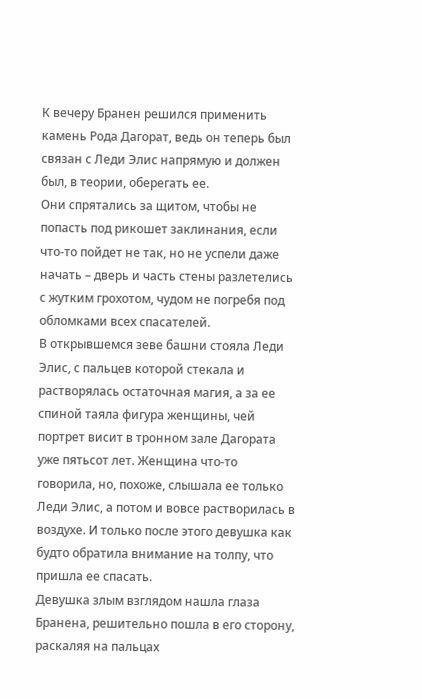К вечеру Бранен решился применить камень Рода Дагорат, ведь он теперь был связан с Леди Элис напрямую и должен был, в теории, оберегать ее.
Они спрятались за щитом, чтобы не попасть под рикошет заклинания, если что-то пойдет не так, но не успели даже начать – дверь и часть стены разлетелись с жутким грохотом, чудом не погребя под обломками всех спасателей.
В открывшемся зеве башни стояла Леди Элис, с пальцев которой стекала и растворялась остаточная магия, а за ее спиной таяла фигура женщины, чей портрет висит в тронном зале Дагората уже пятьсот лет. Женщина что-то говорила, но, похоже, слышала ее только Леди Элис, а потом и вовсе растворилась в воздухе. И только после этого девушка как будто обратила внимание на толпу, что пришла ее спасать.
Девушка злым взглядом нашла глаза Бранена, решительно пошла в его сторону, раскаляя на пальцах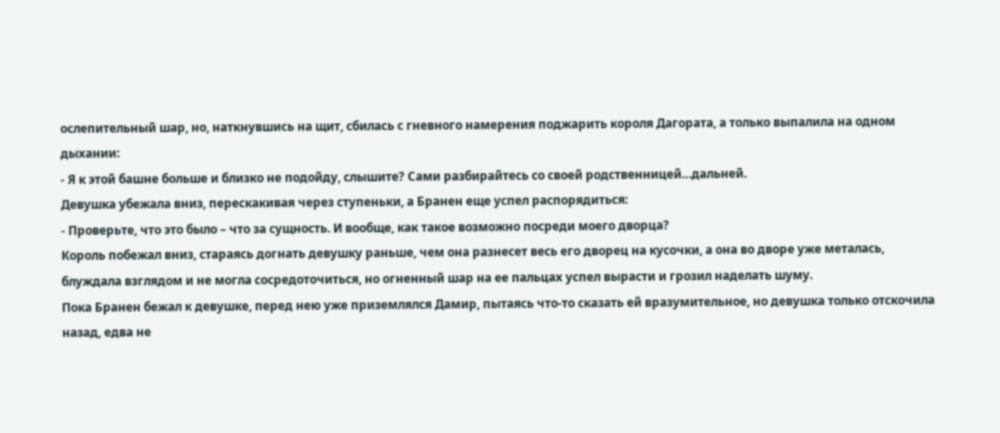ослепительный шар, но, наткнувшись на щит, сбилась с гневного намерения поджарить короля Дагората, а только выпалила на одном дыхании:
- Я к этой башне больше и близко не подойду, слышите? Сами разбирайтесь со своей родственницей…дальней.
Девушка убежала вниз, перескакивая через ступеньки, а Бранен еще успел распорядиться:
- Проверьте, что это было – что за сущность. И вообще, как такое возможно посреди моего дворца?
Король побежал вниз, стараясь догнать девушку раньше, чем она разнесет весь его дворец на кусочки, а она во дворе уже металась, блуждала взглядом и не могла сосредоточиться, но огненный шар на ее пальцах успел вырасти и грозил наделать шуму.
Пока Бранен бежал к девушке, перед нею уже приземлялся Дамир, пытаясь что-то сказать ей вразумительное, но девушка только отскочила назад, едва не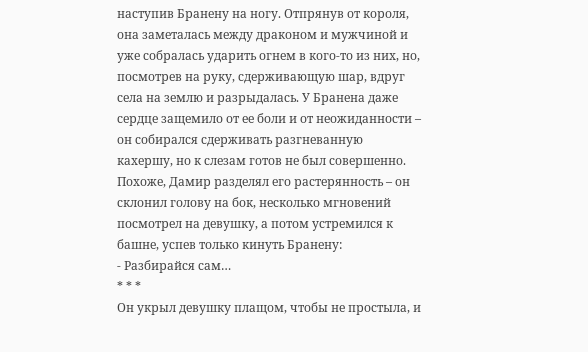наступив Бранену на ногу. Отпрянув от короля, она заметалась между драконом и мужчиной и уже собралась ударить огнем в кого-то из них, но, посмотрев на руку, сдерживающую шар, вдруг села на землю и разрыдалась. У Бранена даже сердце защемило от ее боли и от неожиданности – он собирался сдерживать разгневанную кахершу, но к слезам готов не был совершенно.
Похоже, Дамир разделял его растерянность – он склонил голову на бок, несколько мгновений посмотрел на девушку, а потом устремился к башне, успев только кинуть Бранену:
- Разбирайся сам…
* * *
Он укрыл девушку плащом, чтобы не простыла, и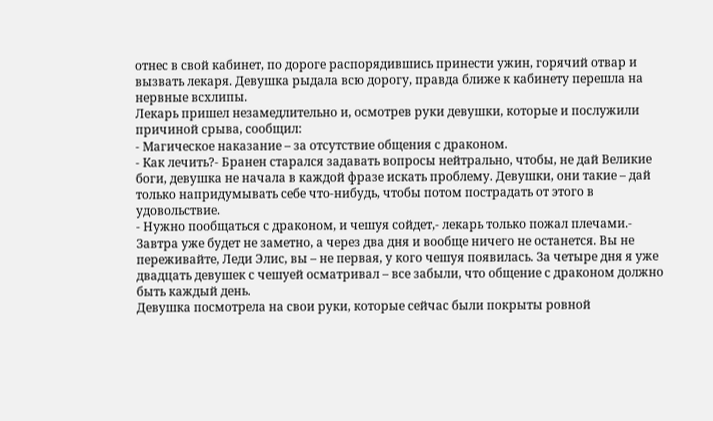отнес в свой кабинет, по дороге распорядившись принести ужин, горячий отвар и вызвать лекаря. Девушка рыдала всю дорогу, правда ближе к кабинету перешла на нервные всхлипы.
Лекарь пришел незамедлительно и, осмотрев руки девушки, которые и послужили причиной срыва, сообщил:
- Магическое наказание – за отсутствие общения с драконом.
- Как лечить?- Бранен старался задавать вопросы нейтрально, чтобы, не дай Великие боги, девушка не начала в каждой фразе искать проблему. Девушки, они такие – дай только напридумывать себе что-нибудь, чтобы потом пострадать от этого в удовольствие.
- Нужно пообщаться с драконом, и чешуя сойдет,- лекарь только пожал плечами.- Завтра уже будет не заметно, а через два дня и вообще ничего не останется. Вы не переживайте, Леди Элис, вы – не первая, у кого чешуя появилась. За четыре дня я уже двадцать девушек с чешуей осматривал – все забыли, что общение с драконом должно быть каждый день.
Девушка посмотрела на свои руки, которые сейчас были покрыты ровной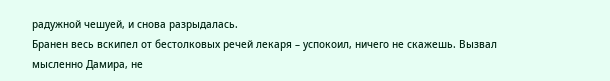радужной чешуей, и снова разрыдалась.
Бранен весь вскипел от бестолковых речей лекаря – успокоил, ничего не скажешь. Вызвал мысленно Дамира, не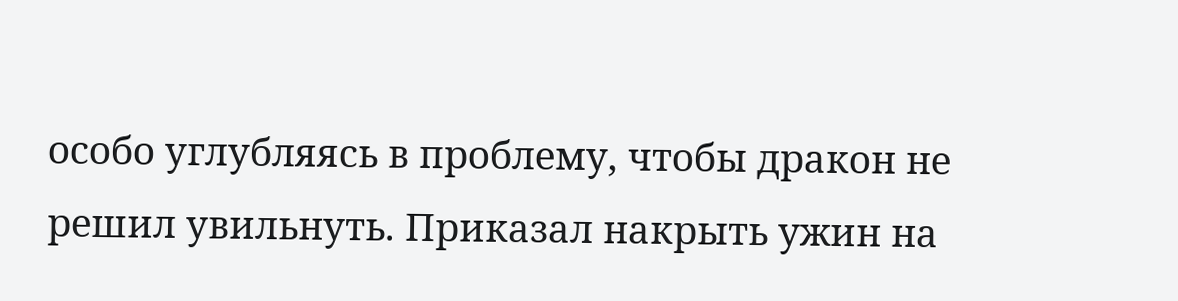особо углубляясь в проблему, чтобы дракон не решил увильнуть. Приказал накрыть ужин на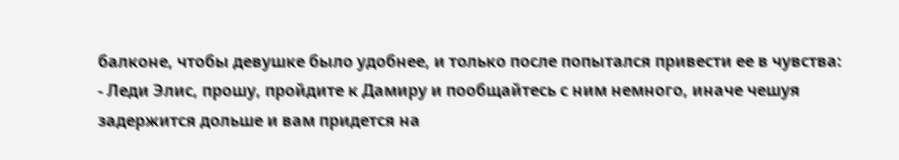балконе, чтобы девушке было удобнее, и только после попытался привести ее в чувства:
- Леди Элис, прошу, пройдите к Дамиру и пообщайтесь с ним немного, иначе чешуя задержится дольше и вам придется на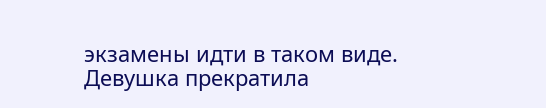экзамены идти в таком виде.
Девушка прекратила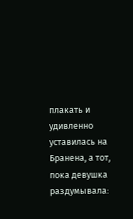плакать и удивленно уставилась на Бранена, а тот, пока девушка раздумывала: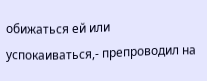обижаться ей или успокаиваться,- препроводил на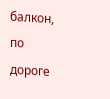балкон, по дороге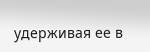удерживая ее в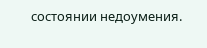состоянии недоумения.